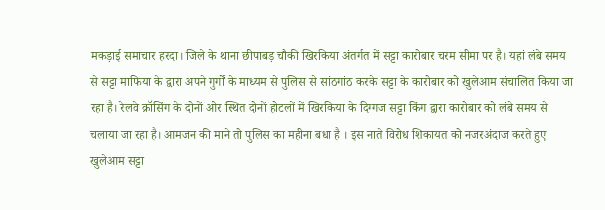मकड़ाई समाचार हरदा। जिले के थाना छीपाबड़ चौकी खिरकिया अंतर्गत में सट्टा कारोबार चरम सीमा पर है। यहां लंबे समय से सट्टा माफिया के द्वारा अपने गुर्गों के माध्यम से पुलिस से सांठगांठ करके सट्टा के कारोबार को खुलेआम संचालित किया जा रहा है। रेलवे क्रॉसिंग के दोनों ओर स्थित दोनों होटलों में खिरकिया के दिग्गज सट्टा किंग द्वारा कारोबार को लंबे समय से चलाया जा रहा है। आमजन की माने तो पुलिस का महीना बधा है । इस नाते विरोध शिकायत को नजरअंदाज करते हुए खुलेआम सट्टा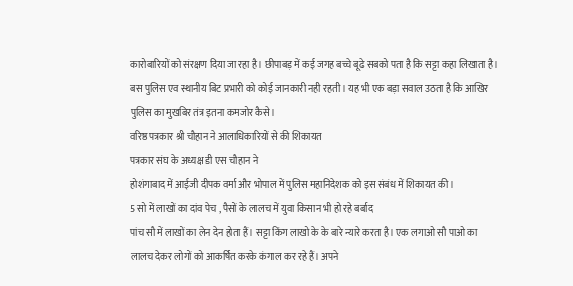कारोबारियों को संरक्षण दिया जा रहा है। छीपाबड़ में कई जगह बच्चे बूढे सबको पता है कि सट्टा कहा लिखाता है। बस पुलिस एव स्थानीय बिट प्रभारी को कोई जानकारी नही रहती। यह भी एक बड़ा सवाल उठता है कि आखिर पुलिस का मुखबिर तंत्र इतना कमजोर कैसे।
वरिष्ठ पत्रकार श्री चौहान ने आलाधिकारियों से की शिकायत
पत्रकार संघ के अध्यक्ष डी एस चौहान ने
होशंगाबाद में आईजी दीपक वर्मा और भोपाल में पुलिस महानिदेशक को इस संबंध में शिकायत की।
5 सो में लाखों का दांव पेच , पैसों के लालच में युवा किसान भी हो रहे बर्बाद
पांच सौ में लाखों का लेन देन होता हैं। सट्टा किंग लाखो के के बारे न्यारे करता है। एक लगाओ सौ पाओ का लालच देकर लोगों को आकर्षित करके कंगाल कर रहे हैं। अपने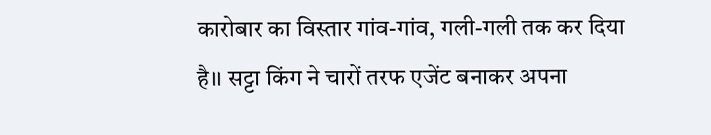कारोबार का विस्तार गांव-गांव, गली-गली तक कर दिया है।। सट्टा किंग ने चारों तरफ एजेंट बनाकर अपना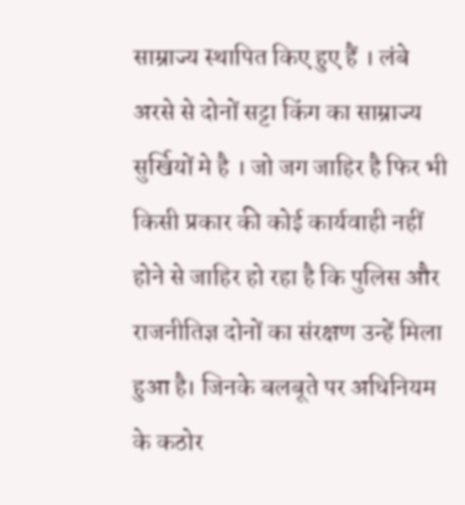साम्राज्य स्थापित किए हुए हैं । लंबे अरसे से दोनों सट्टा किंग का साम्राज्य सुर्खियों मे है । जो जग जाहिर है फिर भी किसी प्रकार की कोई कार्यवाही नहीं होने से जाहिर हो रहा है कि पुलिस और राजनीतिज्ञ दोनों का संरक्षण उन्हें मिला हुआ है। जिनके बलबूते पर अधिनियम के कठोर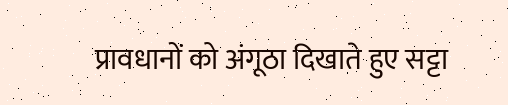प्रावधानों को अंगूठा दिखाते हुए सट्टा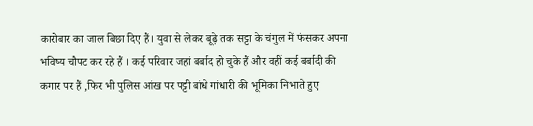कारोबार का जाल बिछा दिए हैं। युवा से लेकर बूढ़े तक सट्टा के चंगुल में फंसकर अपना भविष्य चौपट कर रहे हैं । कई परिवार जहां बर्बाद हो चुके हैं और वहीं कई बर्बादी की कगार पर हैं ,फिर भी पुलिस आंख पर पट्टी बांधे गांधारी की भूमिका निभाते हुए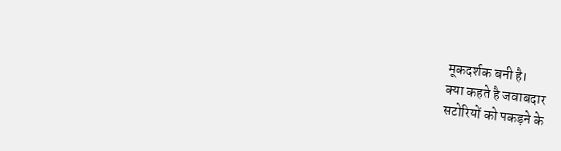मूकदर्शक बनी है।
क्या कहते है जवाबदार
सटोरियों को पकड़ने के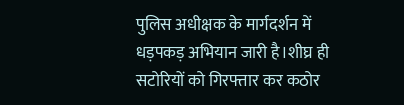पुलिस अधीक्षक के मार्गदर्शन में धड़पकड़ अभियान जारी है।शीघ्र ही सटोरियों को गिरफ्तार कर कठोर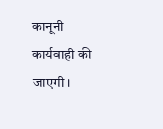कानूनी कार्यवाही की जाएगी।